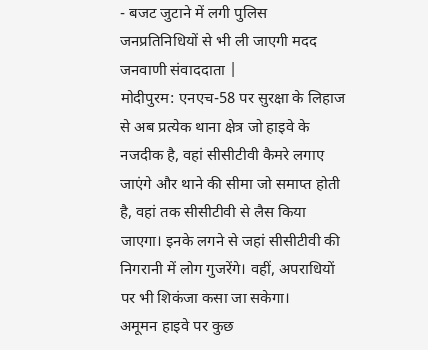- बजट जुटाने में लगी पुलिस जनप्रतिनिधियों से भी ली जाएगी मदद
जनवाणी संवाददाता |
मोदीपुरम: एनएच-58 पर सुरक्षा के लिहाज से अब प्रत्येक थाना क्षेत्र जो हाइवे के नजदीक है, वहां सीसीटीवी कैमरे लगाए जाएंगे और थाने की सीमा जो समाप्त होती है, वहां तक सीसीटीवी से लैस किया जाएगा। इनके लगने से जहां सीसीटीवी की निगरानी में लोग गुजरेंगे। वहीं, अपराधियों पर भी शिकंजा कसा जा सकेगा।
अमूमन हाइवे पर कुछ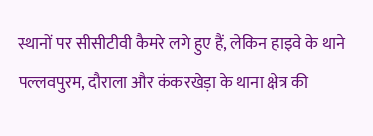स्थानों पर सीसीटीवी कैमरे लगे हुए हैं, लेकिन हाइवे के थाने पल्लवपुरम, दौराला और कंकरखेड़ा के थाना क्षेत्र की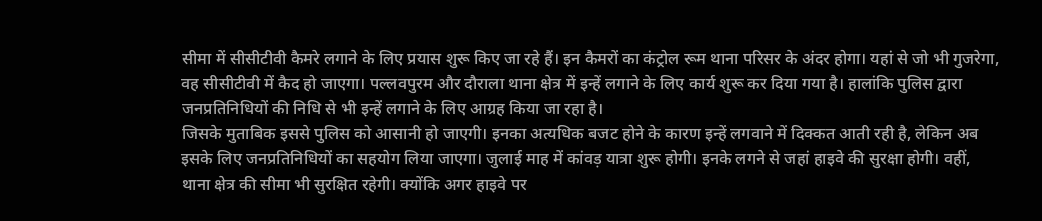सीमा में सीसीटीवी कैमरे लगाने के लिए प्रयास शुरू किए जा रहे हैं। इन कैमरों का कंट्रोल रूम थाना परिसर के अंदर होगा। यहां से जो भी गुजरेगा, वह सीसीटीवी में कैद हो जाएगा। पल्लवपुरम और दौराला थाना क्षेत्र में इन्हें लगाने के लिए कार्य शुरू कर दिया गया है। हालांकि पुलिस द्वारा जनप्रतिनिधियों की निधि से भी इन्हें लगाने के लिए आग्रह किया जा रहा है।
जिसके मुताबिक इससे पुलिस को आसानी हो जाएगी। इनका अत्यधिक बजट होने के कारण इन्हें लगवाने में दिक्कत आती रही है, लेकिन अब इसके लिए जनप्रतिनिधियों का सहयोग लिया जाएगा। जुलाई माह में कांवड़ यात्रा शुरू होगी। इनके लगने से जहां हाइवे की सुरक्षा होगी। वहीं, थाना क्षेत्र की सीमा भी सुरक्षित रहेगी। क्योंकि अगर हाइवे पर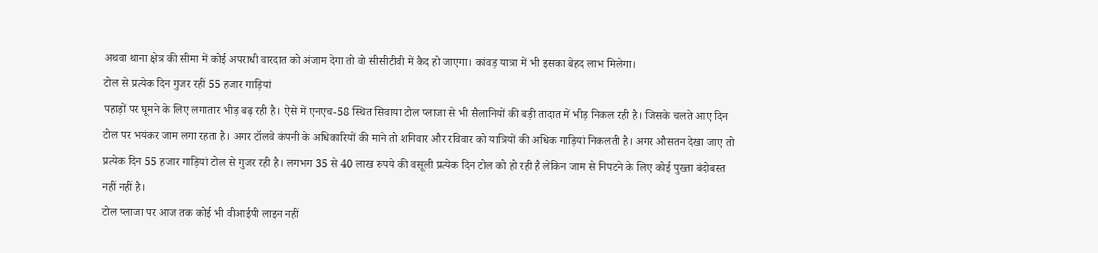अथवा थाना क्षेत्र की सीमा में कोई अपराधी वारदात को अंजाम देगा तो वो सीसीटीवी में कैद हो जाएगा। कांवड़ यात्रा में भी इसका बेहद लाभ मिलेगा।
टोल से प्रत्येक दिन गुजर रहीं 55 हजार गाड़ियां
पहाड़ों पर घूमने के लिए लगातार भीड़ बढ़ रही है। ऐसे में एनएच-58 स्थित सिवाया टोल प्लाजा से भी सैलानियों की बड़ी तादात में भीड़ निकल रही है। जिसके चलते आए दिन टोल पर भयंकर जाम लगा रहता है। अगर टॉलवे कंपनी के अधिकारियों की माने तो शनिवार और रविवार को यात्रियों की अधिक गाड़ियां निकलती है। अगर औसतन देखा जाए तो प्रत्येक दिन 55 हजार गाड़ियां टोल से गुजर रही है। लगभग 35 से 40 लाख रुपये की वसूली प्रत्येक दिन टोल को हो रही है लेकिन जाम से निपटने के लिए कोई पुख्ता बंदोबस्त नहीं नहीं है।
टोल प्लाजा पर आज तक कोई भी वीआईपी लाइन नहीं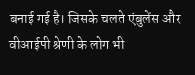बनाई गई है। जिसके चलते एंबुलेंस और वीआईपी श्रेणी के लोग भी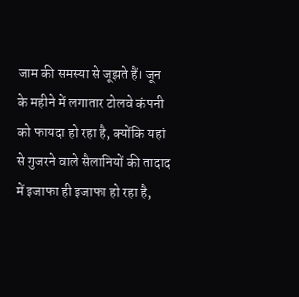जाम की समस्या से जूझते हैं। जून के महीने में लगातार टोलवे कंपनी को फायदा हो रहा है, क्योंकि यहां से गुजरने वाले सैलानियों की तादाद में इजाफा ही इजाफा हो रहा है,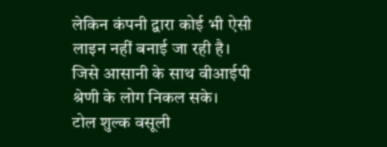लेकिन कंपनी द्वारा कोई भी ऐसी लाइन नहीं बनाई जा रही है। जिसे आसानी के साथ वीआईपी श्रेणी के लोग निकल सके।
टोल शुल्क वसूली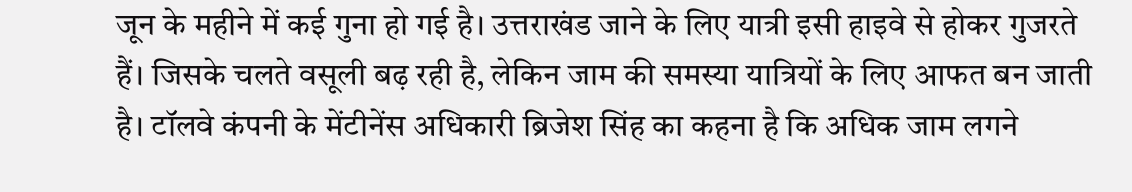जून के महीने में कई गुना हो गई है। उत्तराखंड जाने के लिए यात्री इसी हाइवे से होकर गुजरते हैं। जिसके चलते वसूली बढ़ रही है, लेकिन जाम की समस्या यात्रियों के लिए आफत बन जाती है। टॉलवे कंपनी के मेंटीनेंस अधिकारी ब्रिजेश सिंह का कहना है कि अधिक जाम लगने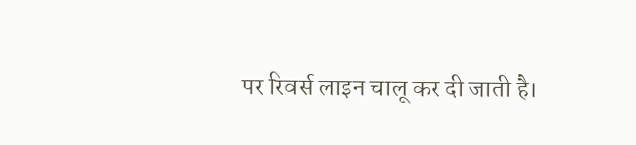पर रिवर्स लाइन चालू कर दी जाती है।